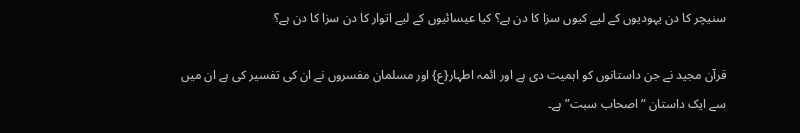سنیچر کا دن یہودیوں کے لیے کیوں سزا کا دن ہے؟ کیا عیسائیوں کے لیے اتوار کا دن سزا کا دن ہے؟

قرآن مجید نے جن داستانوں کو اہمیت دی ہے اور ائمہ اطہار{ع} اور مسلمان مفسروں نے ان کی تفسیر کی ہے ان میں سے ایک داستان “اصحاب سبت” ہے۔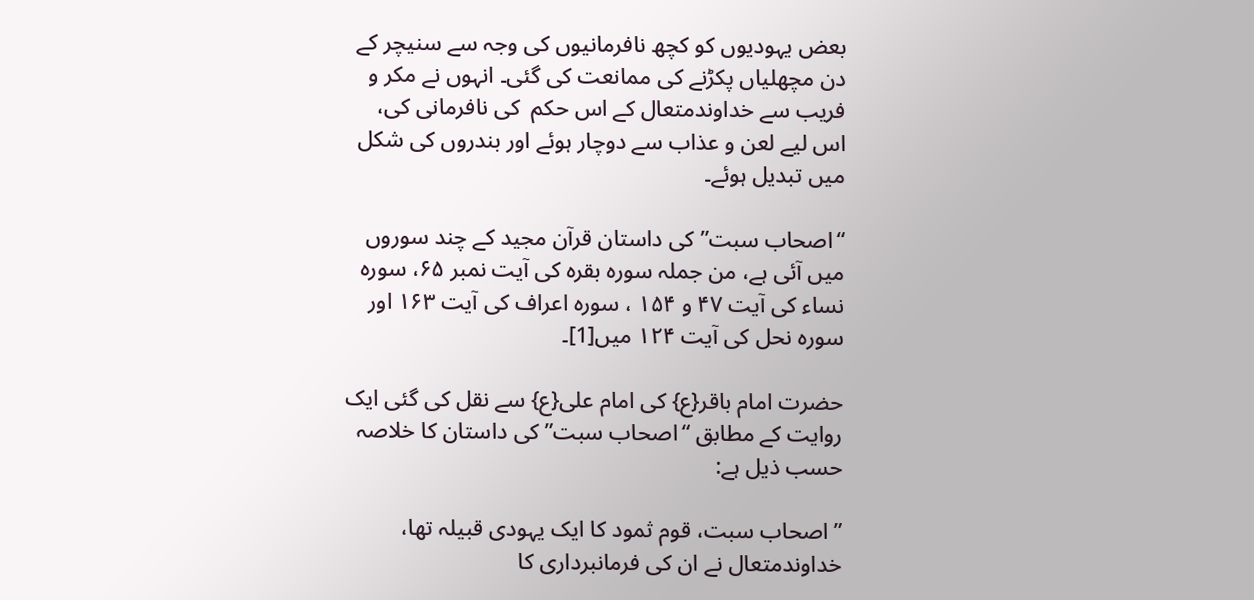بعض یہودیوں کو کچھ نافرمانیوں کی وجہ سے سنیچر کے دن مچھلیاں پکڑنے کی ممانعت کی گئی۔ انہوں نے مکر و فریب سے خداوندمتعال کے اس حکم  کی نافرمانی کی، اس لیے لعن و عذاب سے دوچار ہوئے اور بندروں کی شکل میں تبدیل ہوئے۔

“اصحاب سبت” کی داستان قرآن مجید کے چند سوروں میں آئی ہے، من جملہ سورہ بقرہ کی آیت نمبر ۶۵، سورہ نساء کی آیت ۴۷ و ۱۵۴ ، سورہ اعراف کی آیت ۱۶۳ اور سورہ نحل کی آیت ۱۲۴ میں[1]۔

حضرت امام باقر{ع} کی امام علی{ع} سے نقل کی گئی ایک روایت کے مطابق “اصحاب سبت” کی داستان کا خلاصہ حسب ذیل ہے:

” اصحاب سبت، قوم ثمود کا ایک یہودی قبیلہ تھا، خداوندمتعال نے ان کی فرمانبرداری کا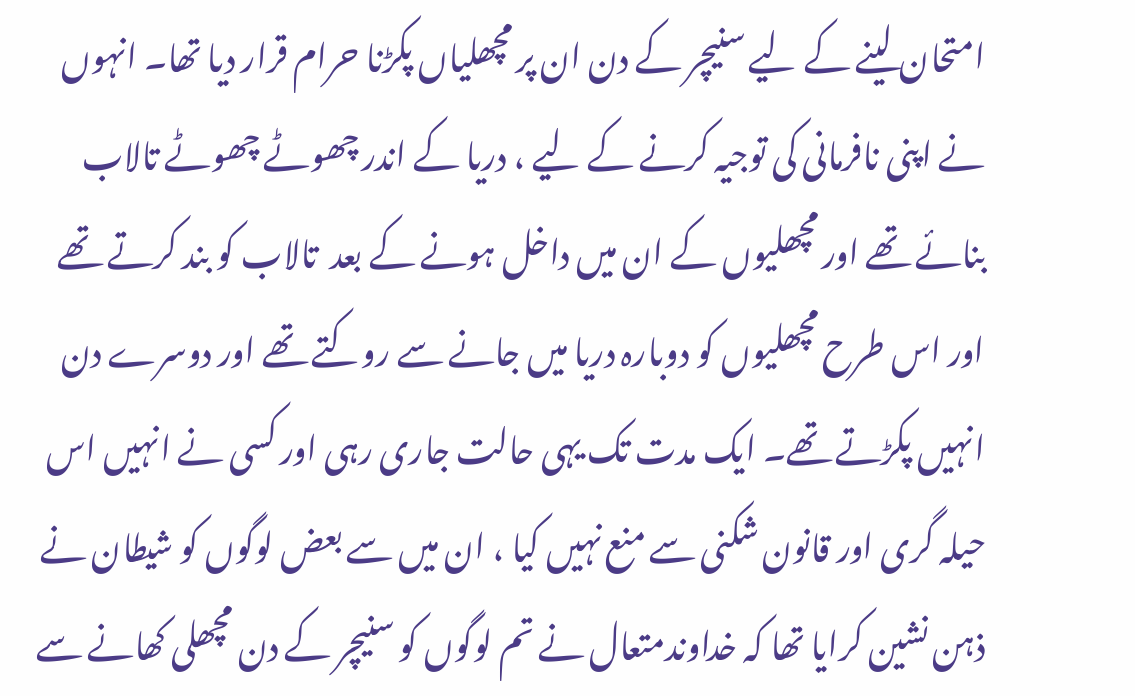امتحان لینے کے لیے سنیچر کے دن ان پر مچھلیاں پکڑنا حرام قرار دیا تھا۔ انہوں نے اپنی نافرمانی کی توجیہ کرنے کے لیے ، دریا کے اندر چھوٹے چھوٹے تالاب بنائے تھے اور مچھلیوں کے ان میں داخل ہونے کے بعد  تالاب کو بند کرتے تھے اور اس طرح مچھلیوں کو دوبارہ دریا میں جانے سے روکتے تھے اور دوسرے دن انہیں پکڑتے تھے۔ ایک مدت تک یہی حالت جاری رہی اور کسی نے انہیں اس حیلہ گری اور قانون شکنی سے منع نہیں کیا ، ان میں سے بعض لوگوں کو شیطان نے ذہن نشین کرایا تھا کہ خداوندمتعال نے تم لوگوں کو سنیچر کے دن مچھلی کھانے سے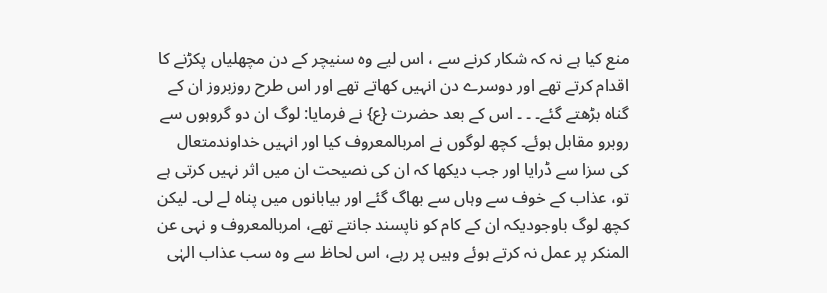منع کیا ہے نہ کہ شکار کرنے سے ، اس لیے وہ سنیچر کے دن مچھلیاں پکڑنے کا اقدام کرتے تھے اور دوسرے دن انہیں کھاتے تھے اور اس طرح روزبروز ان کے گناہ بڑھتے گئے۔ ۔ ۔ اس کے بعد حضرت {ع} نے فرمایا: لوگ ان دو گروہوں سے روبرو مقابل ہوئے۔ کچھ لوگوں نے امربالمعروف کیا اور انہیں خداوندمتعال کی سزا سے ڈرایا اور جب دیکھا کہ ان کی نصیحت ان میں اثر نہیں کرتی ہے تو، عذاب کے خوف سے وہاں سے بھاگ گئے اور بیابانوں میں پناہ لے لی۔ لیکن کچھ لوگ باوجودیکہ ان کے کام کو ناپسند جانتے تھے، امربالمعروف و نہی عن المنکر پر عمل نہ کرتے ہوئے وہیں پر رہے، اس لحاظ سے وہ سب عذاب الہٰی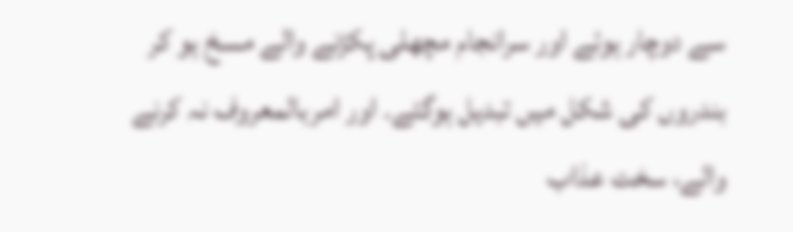سے دوچار ہوئے اور سرانجام مچھلی پکڑنے والے مسخ ہو کر بندروں کی شکل میں تبدیل ہوگئے۔ اور امربالمعروف نہ کرنے والے، سخت عذاب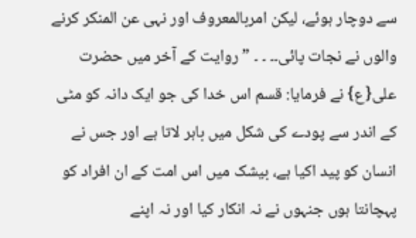سے دوچار ہوئے، لیکن امربالمعروف اور نہی عن المنکر کرنے والوں نے نجات پائی۔۔ ۔ ۔ ” روایت کے آخر میں حضرت علی{ع} نے فرمایا: قسم اس خدا کی جو ایک دانہ کو مٹی کے اندر سے پودے کی شکل میں باہر لاتا ہے اور جس نے انسان کو پید اکیا ہے، بیشک میں اس امت کے ان افراد کو پہچانتا ہوں جنہوں نے نہ انکار کیا اور نہ اپنے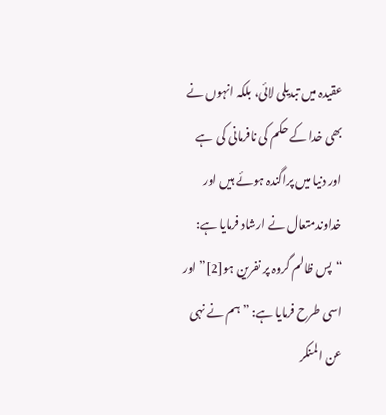عقیدہ میں تبدیلی لائی، بلکہ انہوں نے بھی خدا کے حکم کی نافرمانی کی  ہے اور دنیا میں پراگندہ ہوئے ہیں اور خداوندمتعال نے ارشاد فرمایا ہے: “پس ظالم گروہ پر نفرین ہو[2]” اور اسی طرح فرمایا ہے: ” ہم نے نہی عن المنکر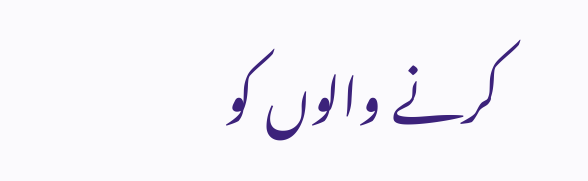کرنے والوں کو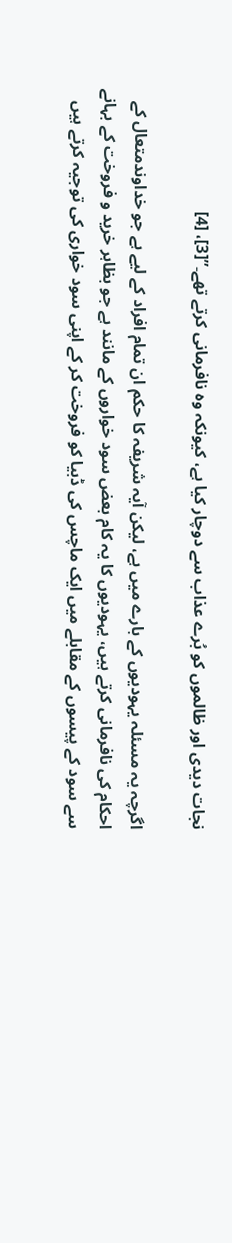نجات دیدی اور ظالموں کو بُرے عذاب سے دوچار کیا ہے، کیونکہ وہ نافرمانی کرتے تھے۔”[3]، [4]

اگرچہ یہ مسئلہ یہودیوں کے بارے میں ہے، لیکن آیہ شریفہ کا حکم ان تمام افراد کے لیے ہے جو خداوندمتعال کے احکام کی نافرمانی کرتے ہیں، یہودیوں کا یہ کام بعض سود خواروں کے مانند ہے جو بظاہر خرید و فروخت کے بہانے سے سود کے پیسوں کے مقابلے میں ایک ماچس کی ڈبیا کو فروخت کر کے اپنی سود خواری کی توجیہ کرتے ہیں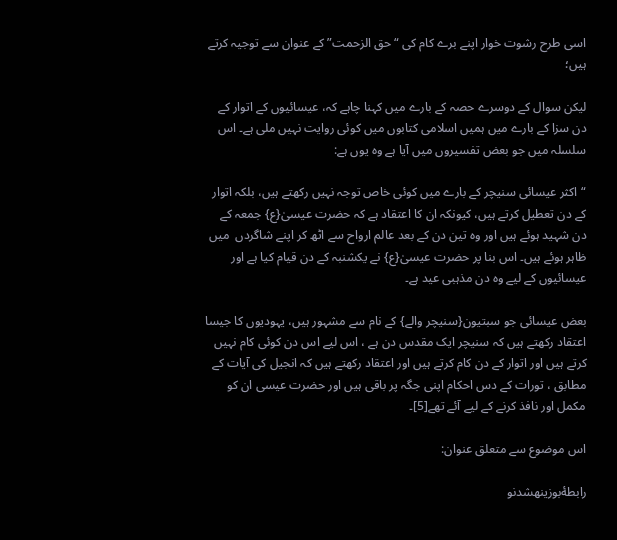اسی طرح رشوت خوار اپنے برے کام کی “حق الزحمت” کے عنوان سے توجیہ کرتے ہیں؛

لیکن سوال کے دوسرے حصہ کے بارے میں کہنا چاہے کہ، عیسائیوں کے اتوار کے دن سزا کے بارے میں ہمیں اسلامی کتابوں میں کوئی روایت نہیں ملی ہے۔ اس سلسلہ میں جو بعض تفسیروں میں آیا ہے وہ یوں ہے:

“اکثر عیسائی سنیچر کے بارے میں کوئی خاص توجہ نہیں رکھتے ہیں، بلکہ اتوار کے دن تعطیل کرتے ہیں، کیونکہ ان کا اعتقاد ہے کہ حضرت عیسیٰ{ع} جمعہ کے دن شہید ہوئے ہیں اور وہ تین دن کے بعد عالم ارواح سے اٹھ کر اپنے شاگردں  میں ظاہر ہوئے ہیں۔ اس بنا پر حضرت عیسیٰ{ع} نے یکشنبہ کے دن قیام کیا ہے اور عیسائیوں کے لیے وہ دن مذہبی عید ہے۔

بعض عیسائی جو سبتیون{سنیچر والے} کے نام سے مشہور ہیں، یہودیوں کا جیسا اعتقاد رکھتے ہیں کہ سنیچر ایک مقدس دن ہے ، اس لیے اس دن کوئی کام نہیں کرتے ہیں اور اتوار کے دن کام کرتے ہیں اور اعتقاد رکھتے ہیں کہ انجیل کی آیات کے مطابق ، تورات کے دس احکام اپنی جگہ پر باقی ہیں اور حضرت عیسی ان کو مکمل اور نافذ کرنے کے لیے آئے تھے[5]۔

اس موضوع سے متعلق عنوان:

رابطۀبوزینهشدنو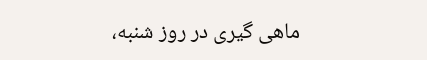ماهی گیری در روز شنبه،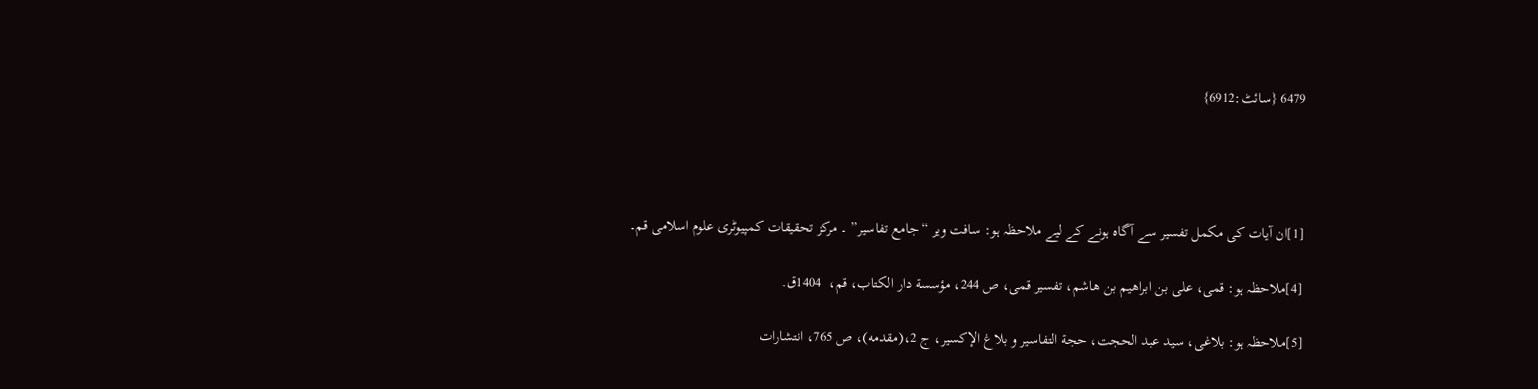6479 {سائٹ:6912}




[1]ان آیات کی مکمل تفسیر سے آگاہ ہونے کے لیے ملاحظہ ہو: سافت ویر “جامع تفاسیر” ۔ مرکز تحقیقات کمپیوٹری علوم اسلامی قم۔

[4]ملاحظہ ہو: قمی، علی بن ابراهیم بن هاشم، تفسیر قمی، ص 244، مؤسسة دار الکتاب، قم،  1404ق.

[5]ملاحظہ ہو: بلاغی، سید عبد الحجت، حجة التفاسیر و بلاغ الإکسیر، ج 2،(مقدمه)، ص 765، انتشارات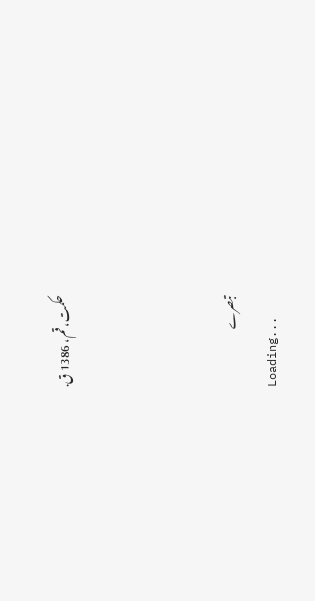حکمت، قم، 1386 ق.



تبصرے
Loading...